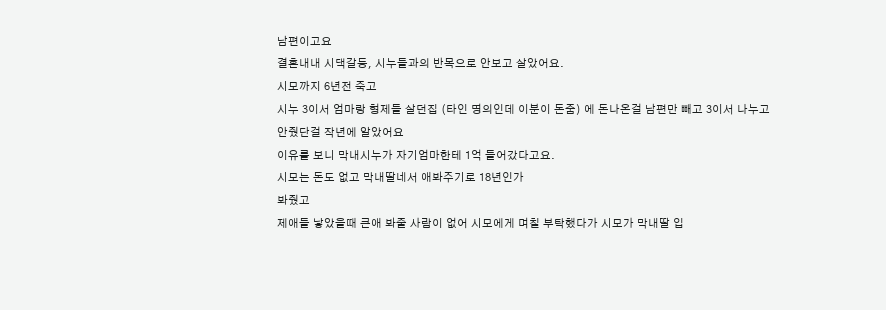남편이고요
결혼내내 시댁갈등, 시누들과의 반목으로 안보고 살았어요.
시모까지 6년전 죽고
시누 3이서 엄마랑 형제들 살던집 (타인 명의인데 이분이 돈줌) 에 돈나온걸 남편만 빼고 3이서 나누고
안줬단걸 작년에 알았어요
이유를 보니 막내시누가 자기엄마한테 1억 들어갔다고요.
시모는 돈도 없고 막내딸네서 애봐주기로 18년인가
봐줬고
제애들 낳았을때 큰애 봐줄 사람이 없어 시모에게 며칠 부탁했다가 시모가 막내딸 입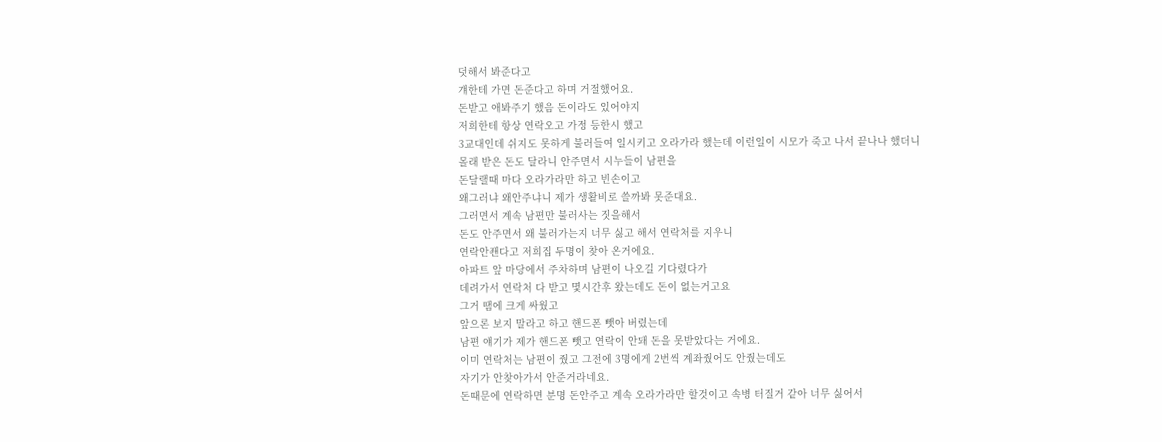덧해서 봐준다고
걔한테 가면 돈준다고 하며 거절했어요.
돈받고 애봐주기 했음 돈이라도 있어야지
저희한테 항상 연락오고 가정 등한시 했고
3교대인데 쉬지도 못하게 불러들여 일시키고 오라가라 했는데 이런일이 시모가 죽고 나서 끝나나 했더니
몰래 받은 돈도 달라니 안주면서 시누들이 남편을
돈달랠때 마다 오라가라만 하고 빈손이고
왜그러냐 왜안주냐니 제가 생활비로 쓸까봐 못준대요.
그러면서 계속 남편만 불러사는 짓을해서
돈도 안주면서 왜 불러가는지 너무 싫고 해서 연락처를 지우니
연락안좬다고 저희집 두명이 찾아 온거에요.
아파트 앞 마당에서 주차하며 남편이 나오길 기다렸다가
데려가서 연락처 다 받고 몇시간후 왔는데도 돈이 없는거고요
그거 땜에 크게 싸웠고
앞으론 보지 말라고 하고 핸드폰 뺏아 버렸는데
남편 얘기가 제가 핸드폰 뺏고 연락이 안돼 돈을 못받았다는 거에요.
이미 연락처는 남편이 줬고 그전에 3명에게 2번씩 계좌줬어도 안줬는데도
자기가 안찾아가서 안준거라네요.
돈때문에 연락하면 분명 돈안주고 계속 오라가라만 할것이고 속병 터질거 같아 너무 싫어서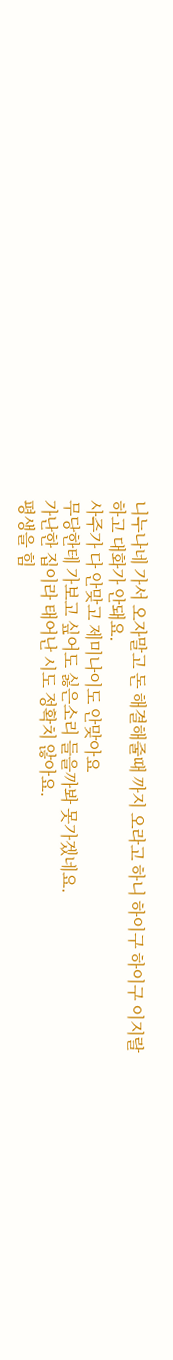니누나네 가서 오자말고 돈 해결해줄때 까지 오라고 하니 하이구 하이구 이지랄 하고 대화가 안돼요.
사주가 다 안맞고 제미나이도 안맞아요
무당한테 가보고 싶어도 싫은소리 들을까봐 못가겠네요.
가난한 집이라 태어난 시도 정확치 않아요.
평생을 힘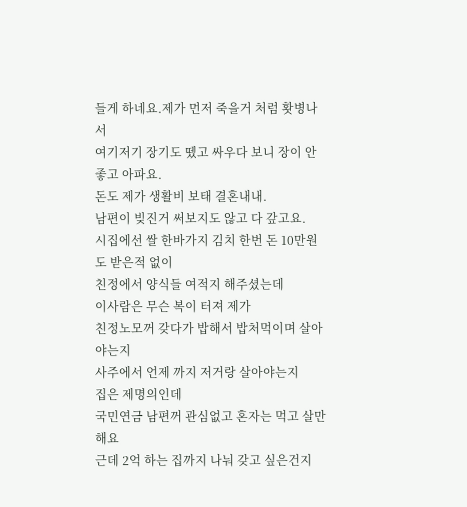들게 하네요.제가 먼저 죽을거 처럼 홧병나서
여기저기 장기도 뗐고 싸우다 보니 장이 안좋고 아파요.
돈도 제가 생활비 보태 결혼내내.
남편이 빚진거 써보지도 않고 다 갚고요.
시집에선 쌀 한바가지 김치 한번 돈 10만원도 받은적 없이
친정에서 양식들 여적지 해주셨는데
이사람은 무슨 복이 터져 제가
친정노모꺼 갖다가 밥해서 밥처먹이며 살아야는지
사주에서 언제 까지 저거랑 살아야는지
집은 제명의인데
국민연금 남편꺼 관심없고 혼자는 먹고 살만해요
근데 2억 하는 집까지 나눠 갖고 싶은건지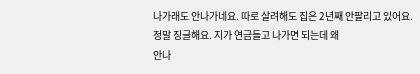나가래도 안나가네요. 따로 살려해도 집은 2년째 안팔리고 있어요.
정말 징글해요. 지가 연금들고 나가면 되는데 왜
안나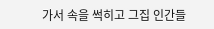가서 속을 썩히고 그집 인간들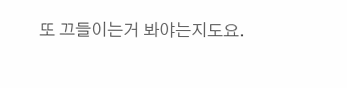또 끄들이는거 봐야는지도요.